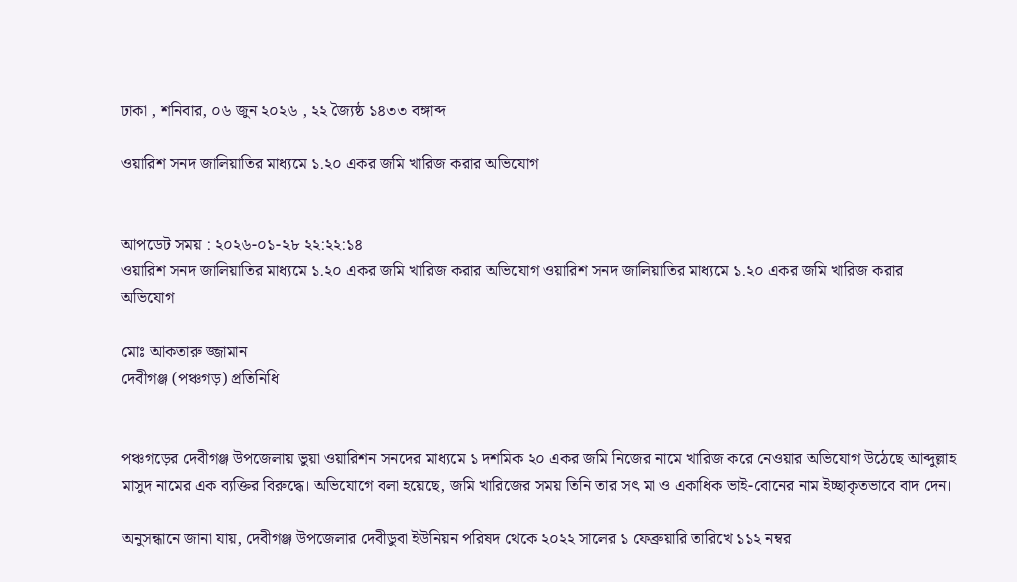ঢাকা , শনিবার, ০৬ জুন ২০২৬ , ২২ জ্যৈষ্ঠ ১৪৩৩ বঙ্গাব্দ

ওয়ারিশ সনদ জালিয়াতির মাধ্যমে ১.২০ একর জমি খারিজ করার অভিযোগ


আপডেট সময় : ২০২৬-০১-২৮ ২২:২২:১৪
ওয়ারিশ সনদ জালিয়াতির মাধ্যমে ১.২০ একর জমি খারিজ করার অভিযোগ ওয়ারিশ সনদ জালিয়াতির মাধ্যমে ১.২০ একর জমি খারিজ করার অভিযোগ

মোঃ আকতারু জ্জামান
দেবীগঞ্জ (পঞ্চগড়) প্রতিনিধি


পঞ্চগড়ের দেবীগঞ্জ উপজেলায় ভুয়া ওয়ারিশন সনদের মাধ্যমে ১ দশমিক ২০ একর জমি নিজের নামে খারিজ করে নেওয়ার অভিযোগ উঠেছে আব্দুল্লাহ মাসুদ নামের এক ব্যক্তির বিরুদ্ধে। অভিযোগে বলা হয়েছে, জমি খারিজের সময় তিনি তার সৎ মা ও একাধিক ভাই-বোনের নাম ইচ্ছাকৃতভাবে বাদ দেন।

অনুসন্ধানে জানা যায়, দেবীগঞ্জ উপজেলার দেবীডুবা ইউনিয়ন পরিষদ থেকে ২০২২ সালের ১ ফেব্রুয়ারি তারিখে ১১২ নম্বর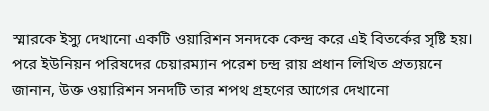স্মারকে ইস্যু দেখানো একটি ওয়ারিশন সনদকে কেন্দ্র করে এই বিতর্কের সৃষ্টি হয়। পরে ইউনিয়ন পরিষদের চেয়ারম্যান পরেশ চন্দ্র রায় প্রধান লিখিত প্রত্যয়নে জানান, উক্ত ওয়ারিশন সনদটি তার শপথ গ্রহণের আগের দেখানো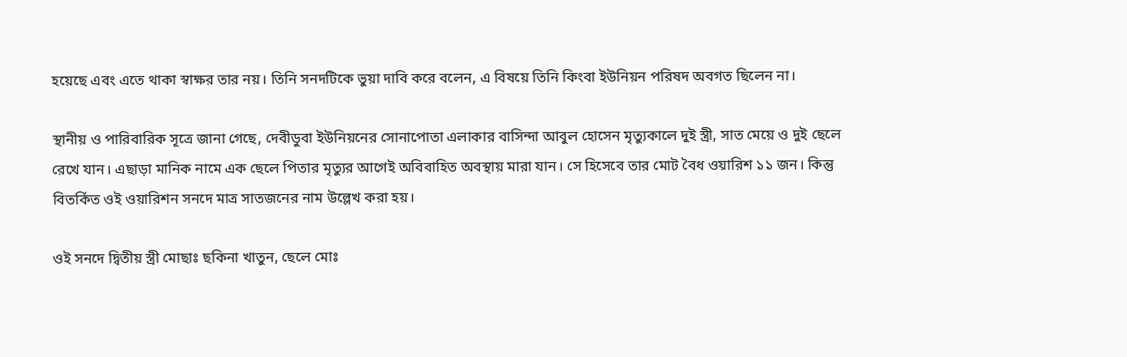হয়েছে এবং এতে থাকা স্বাক্ষর তার নয়। তিনি সনদটিকে ভুয়া দাবি করে বলেন, এ বিষয়ে তিনি কিংবা ইউনিয়ন পরিষদ অবগত ছিলেন না।

স্থানীয় ও পারিবারিক সূত্রে জানা গেছে, দেবীডুবা ইউনিয়নের সোনাপোতা এলাকার বাসিন্দা আবুল হোসেন মৃত্যুকালে দুই স্ত্রী, সাত মেয়ে ও দুই ছেলে রেখে যান। এছাড়া মানিক নামে এক ছেলে পিতার মৃত্যুর আগেই অবিবাহিত অবস্থায় মারা যান। সে হিসেবে তার মোট বৈধ ওয়ারিশ ১১ জন। কিন্তু বিতর্কিত ওই ওয়ারিশন সনদে মাত্র সাতজনের নাম উল্লেখ করা হয়।

ওই সনদে দ্বিতীয় স্ত্রী মোছাঃ ছকিনা খাতুন, ছেলে মোঃ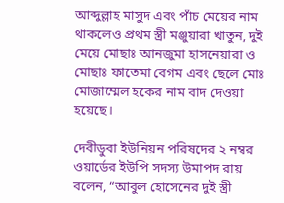আব্দুল্লাহ মাসুদ এবং পাঁচ মেয়ের নাম থাকলেও প্রথম স্ত্রী মঞ্জুয়ারা খাতুন, দুই মেয়ে মোছাঃ আনজুমা হাসনেয়ারা ও মোছাঃ ফাতেমা বেগম এবং ছেলে মোঃ মোজাম্মেল হকের নাম বাদ দেওয়া হয়েছে।

দেবীডুবা ইউনিয়ন পরিষদের ২ নম্বর ওয়ার্ডের ইউপি সদস্য উমাপদ রায় বলেন, “আবুল হোসেনের দুই স্ত্রী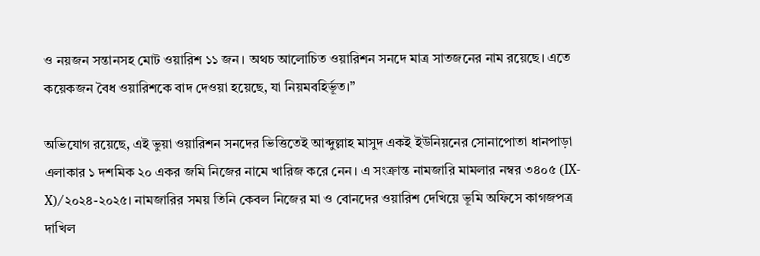ও নয়জন সন্তানসহ মোট ওয়ারিশ ১১ জন। অথচ আলোচিত ওয়ারিশন সনদে মাত্র সাতজনের নাম রয়েছে। এতে কয়েকজন বৈধ ওয়ারিশকে বাদ দেওয়া হয়েছে, যা নিয়মবহির্ভূত।”

অভিযোগ রয়েছে, এই ভুয়া ওয়ারিশন সনদের ভিত্তিতেই আব্দুল্লাহ মাসুদ একই ইউনিয়নের সোনাপোতা ধানপাড়া এলাকার ১ দশমিক ২০ একর জমি নিজের নামে খারিজ করে নেন। এ সংক্রান্ত নামজারি মামলার নম্বর ৩৪০৫ (IX-X)/২০২৪-২০২৫। নামজারির সময় তিনি কেবল নিজের মা ও বোনদের ওয়ারিশ দেখিয়ে ভূমি অফিসে কাগজপত্র দাখিল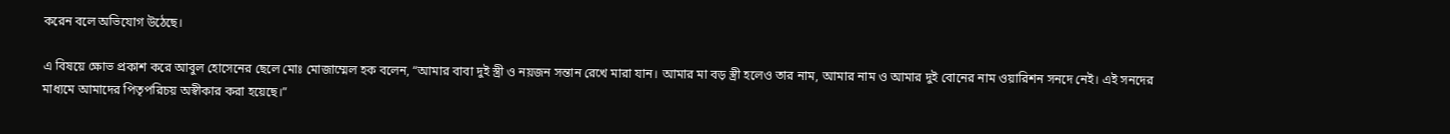করেন বলে অভিযোগ উঠেছে।

এ বিষয়ে ক্ষোভ প্রকাশ করে আবুল হোসেনের ছেলে মোঃ মোজাম্মেল হক বলেন, “আমার বাবা দুই স্ত্রী ও নয়জন সন্তান রেখে মারা যান। আমার মা বড় স্ত্রী হলেও তার নাম, আমার নাম ও আমার দুই বোনের নাম ওয়ারিশন সনদে নেই। এই সনদের মাধ্যমে আমাদের পিতৃপরিচয় অস্বীকার করা হয়েছে।”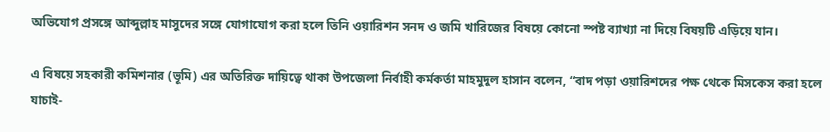অভিযোগ প্রসঙ্গে আব্দুল্লাহ মাসুদের সঙ্গে যোগাযোগ করা হলে তিনি ওয়ারিশন সনদ ও জমি খারিজের বিষয়ে কোনো স্পষ্ট ব্যাখ্যা না দিয়ে বিষয়টি এড়িয়ে যান।

এ বিষয়ে সহকারী কমিশনার (ভূমি) এর অতিরিক্ত দায়িত্বে থাকা উপজেলা নির্বাহী কর্মকর্তা মাহমুদুল হাসান বলেন, “বাদ পড়া ওয়ারিশদের পক্ষ থেকে মিসকেস করা হলে যাচাই-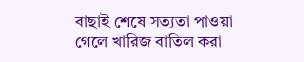বাছাই শেষে সত্যতা পাওয়া গেলে খারিজ বাতিল করা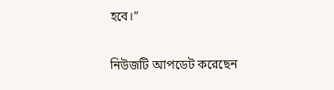হবে।”

নিউজটি আপডেট করেছেন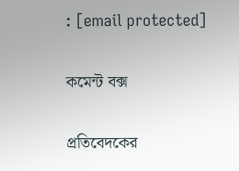: [email protected]

কমেন্ট বক্স

প্রতিবেদকের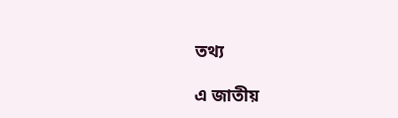তথ্য

এ জাতীয়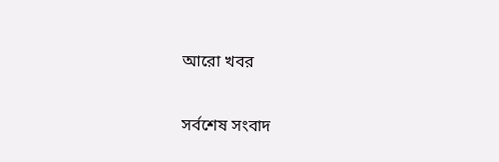আরো খবর

সর্বশেষ সংবাদ